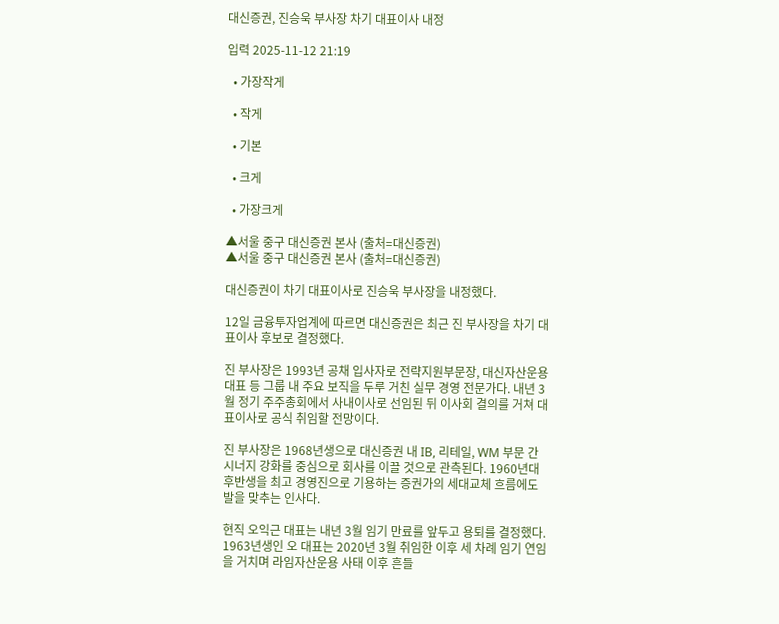대신증권, 진승욱 부사장 차기 대표이사 내정

입력 2025-11-12 21:19

  • 가장작게

  • 작게

  • 기본

  • 크게

  • 가장크게

▲서울 중구 대신증권 본사 (출처=대신증권)
▲서울 중구 대신증권 본사 (출처=대신증권)

대신증권이 차기 대표이사로 진승욱 부사장을 내정했다.

12일 금융투자업계에 따르면 대신증권은 최근 진 부사장을 차기 대표이사 후보로 결정했다.

진 부사장은 1993년 공채 입사자로 전략지원부문장, 대신자산운용 대표 등 그룹 내 주요 보직을 두루 거친 실무 경영 전문가다. 내년 3월 정기 주주총회에서 사내이사로 선임된 뒤 이사회 결의를 거쳐 대표이사로 공식 취임할 전망이다.

진 부사장은 1968년생으로 대신증권 내 IB, 리테일, WM 부문 간 시너지 강화를 중심으로 회사를 이끌 것으로 관측된다. 1960년대 후반생을 최고 경영진으로 기용하는 증권가의 세대교체 흐름에도 발을 맞추는 인사다.

현직 오익근 대표는 내년 3월 임기 만료를 앞두고 용퇴를 결정했다. 1963년생인 오 대표는 2020년 3월 취임한 이후 세 차례 임기 연임을 거치며 라임자산운용 사태 이후 흔들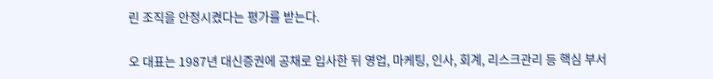린 조직을 안정시켰다는 평가를 받는다.

오 대표는 1987년 대신증권에 공채로 입사한 뒤 영업, 마케팅, 인사, 회계, 리스크관리 등 핵심 부서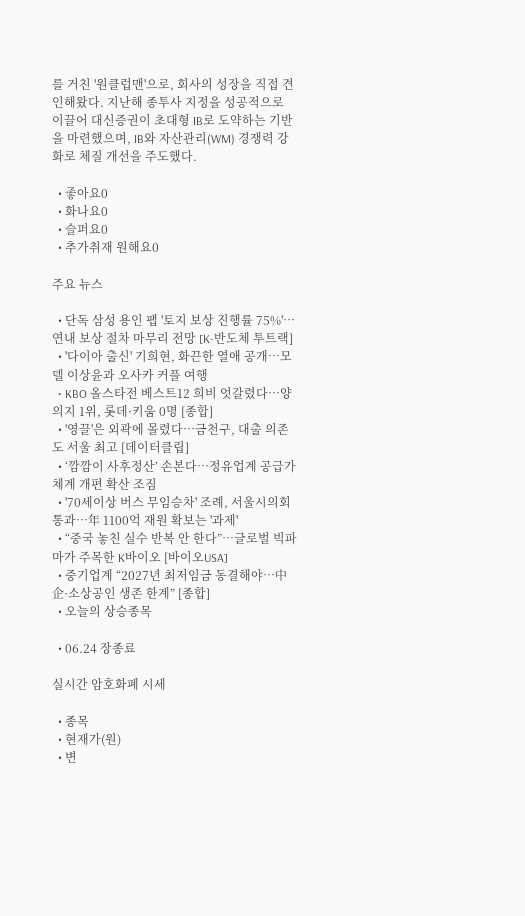를 거친 '원클럽맨'으로, 회사의 성장을 직접 견인해왔다. 지난해 종투사 지정을 성공적으로 이끌어 대신증권이 초대형 IB로 도약하는 기반을 마련했으며, IB와 자산관리(WM) 경쟁력 강화로 체질 개선을 주도했다.

  • 좋아요0
  • 화나요0
  • 슬퍼요0
  • 추가취재 원해요0

주요 뉴스

  • 단독 삼성 용인 팹 '토지 보상 진행률 75%'…연내 보상 절차 마무리 전망 [K-반도체 투트랙]
  • '다이아 출신' 기희현, 화끈한 열애 공개⋯모델 이상윤과 오사카 커플 여행
  • KBO 올스타전 베스트12 희비 엇갈렸다⋯양의지 1위, 롯데·키움 0명 [종합]
  • '영끌'은 외곽에 몰렸다…금천구, 대출 의존도 서울 최고 [데이터클립]
  • ‘깜깜이 사후정산’ 손본다…정유업계 공급가 체계 개편 확산 조짐
  • '70세이상 버스 무임승차' 조례, 서울시의회 통과…年 1100억 재원 확보는 '과제'
  • “중국 놓친 실수 반복 안 한다”…글로벌 빅파마가 주목한 K바이오 [바이오USA]
  • 중기업계 “2027년 최저임금 동결해야…中企·소상공인 생존 한계” [종합]
  • 오늘의 상승종목

  • 06.24 장종료

실시간 암호화폐 시세

  • 종목
  • 현재가(원)
  • 변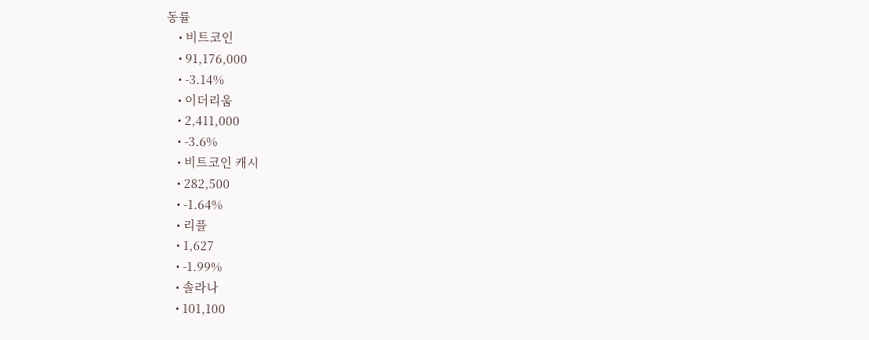동률
    • 비트코인
    • 91,176,000
    • -3.14%
    • 이더리움
    • 2,411,000
    • -3.6%
    • 비트코인 캐시
    • 282,500
    • -1.64%
    • 리플
    • 1,627
    • -1.99%
    • 솔라나
    • 101,100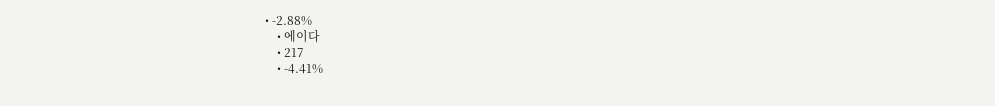• -2.88%
    • 에이다
    • 217
    • -4.41%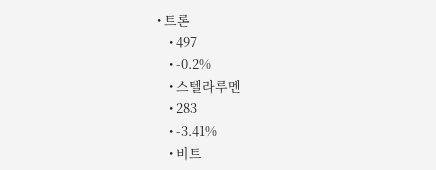• 트론
    • 497
    • -0.2%
    • 스텔라루멘
    • 283
    • -3.41%
    • 비트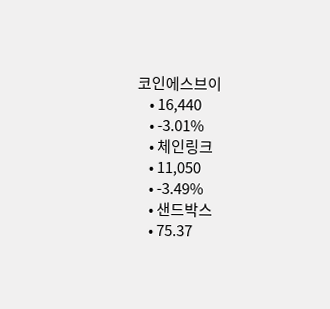코인에스브이
    • 16,440
    • -3.01%
    • 체인링크
    • 11,050
    • -3.49%
    • 샌드박스
    • 75.37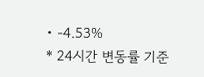• -4.53%
* 24시간 변동률 기준